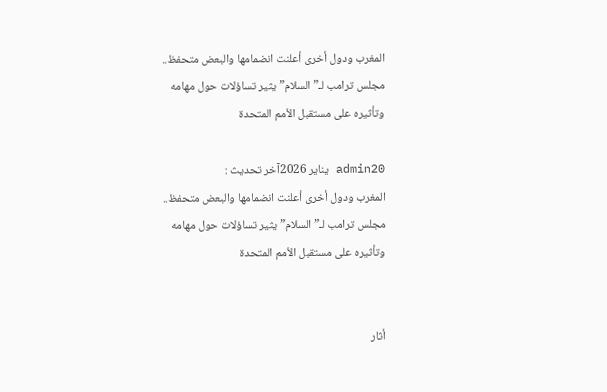المغرب ودول أخرى أعلنت انضمامها والبعض متحفظ.. مجلس ترامب لـ”السلام” يثير تساؤلات حول مهامه وتأثيره على مستقبل الأمم المتحدة

admin20 يناير 2026آخر تحديث :
المغرب ودول أخرى أعلنت انضمامها والبعض متحفظ.. مجلس ترامب لـ”السلام” يثير تساؤلات حول مهامه وتأثيره على مستقبل الأمم المتحدة


أثار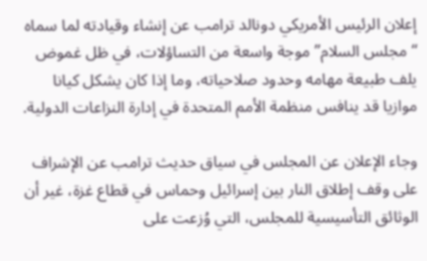إعلان الرئيس الأمريكي دونالد ترامب عن إنشاء وقيادته لما سماه “مجلس السلام” موجة واسعة من التساؤلات، في ظل غموض يلف طبيعة مهامه وحدود صلاحياته، وما إذا كان يشكل كيانا موازيا قد ينافس منظمة الأمم المتحدة في إدارة النزاعات الدولية.

وجاء الإعلان عن المجلس في سياق حديث ترامب عن الإشراف على وقف إطلاق النار بين إسرائيل وحماس في قطاع غزة، غير أن الوثائق التأسيسية للمجلس، التي وُزعت على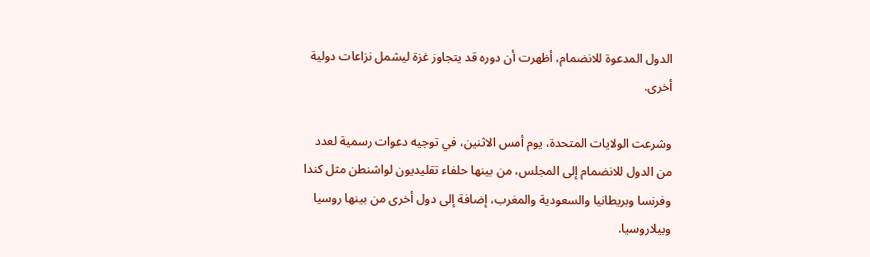الدول المدعوة للانضمام، أظهرت أن دوره قد يتجاوز غزة ليشمل نزاعات دولية أخرى.

وشرعت الولايات المتحدة، يوم أمس الاثنين، في توجيه دعوات رسمية لعدد من الدول للانضمام إلى المجلس، من بينها حلفاء تقليديون لواشنطن مثل كندا وفرنسا وبريطانيا والسعودية والمغرب، إضافة إلى دول أخرى من بينها روسيا وبيلاروسيا.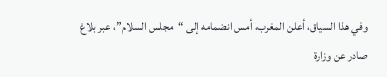وفي هذا السياق، أعلن المغرب، أمس انضمامه إلى “مجلس السلام”، عبر بلاغ صادر عن وزارة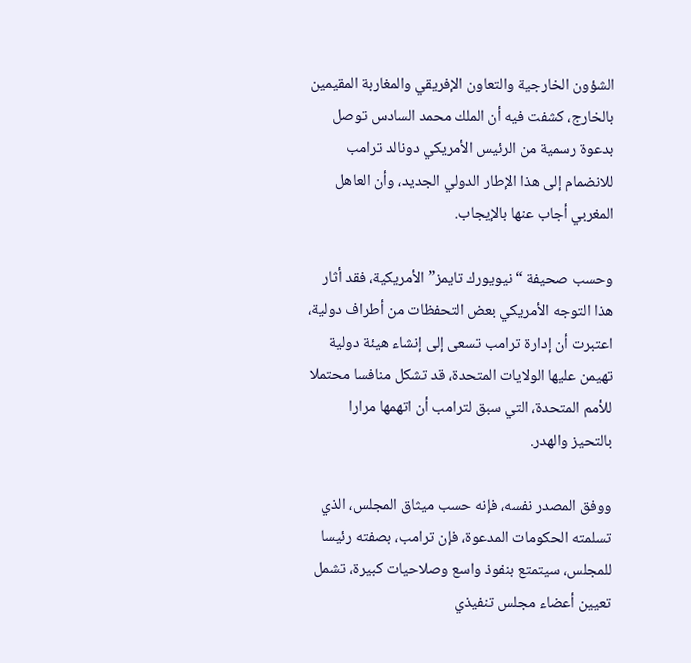الشؤون الخارجية والتعاون الإفريقي والمغاربة المقيمين بالخارج، كشفت فيه أن الملك محمد السادس توصل بدعوة رسمية من الرئيس الأمريكي دونالد ترامب للانضمام إلى هذا الإطار الدولي الجديد، وأن العاهل المغربي أجاب عنها بالإيجاب.

وحسب صحيفة “نيويورك تايمز” الأمريكية، فقد أثار هذا التوجه الأمريكي بعض التحفظات من أطراف دولية، اعتبرت أن إدارة ترامب تسعى إلى إنشاء هيئة دولية تهيمن عليها الولايات المتحدة، قد تشكل منافسا محتملا للأمم المتحدة، التي سبق لترامب أن اتهمها مرارا بالتحيز والهدر.

ووفق المصدر نفسه، فإنه حسب ميثاق المجلس، الذي تسلمته الحكومات المدعوة، فإن ترامب، بصفته رئيسا للمجلس، سيتمتع بنفوذ واسع وصلاحيات كبيرة، تشمل تعيين أعضاء مجلس تنفيذي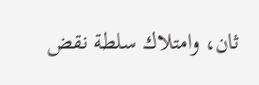ثان، وامتلاك سلطة نقض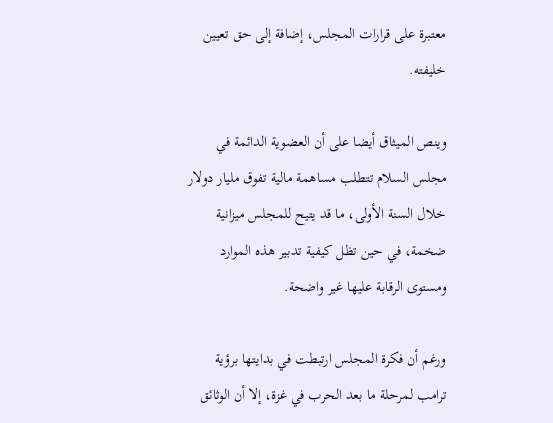معتبرة على قرارات المجلس، إضافة إلى حق تعيين خليفته.

وينص الميثاق أيضا على أن العضوية الدائمة في مجلس السلام تتطلب مساهمة مالية تفوق مليار دولار خلال السنة الأولى، ما قد يتيح للمجلس ميزانية ضخمة، في حين تظل كيفية تدبير هذه الموارد ومستوى الرقابة عليها غير واضحة.

ورغم أن فكرة المجلس ارتبطت في بدايتها برؤية ترامب لمرحلة ما بعد الحرب في غزة، إلا أن الوثائق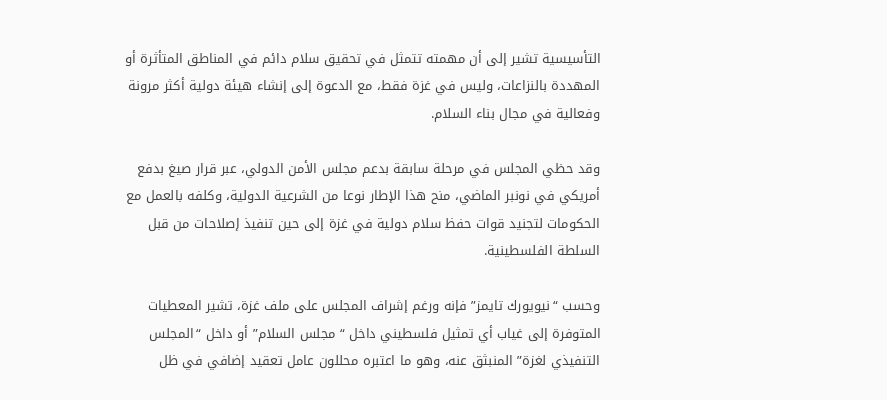التأسيسية تشير إلى أن مهمته تتمثل في تحقيق سلام دائم في المناطق المتأثرة أو المهددة بالنزاعات، وليس في غزة فقط، مع الدعوة إلى إنشاء هيئة دولية أكثر مرونة وفعالية في مجال بناء السلام.

وقد حظي المجلس في مرحلة سابقة بدعم مجلس الأمن الدولي، عبر قرار صيغ بدفع أمريكي في نونبر الماضي، منح هذا الإطار نوعا من الشرعية الدولية، وكلفه بالعمل مع الحكومات لتجنيد قوات حفظ سلام دولية في غزة إلى حين تنفيذ إصلاحات من قبل السلطة الفلسطينية.

وحسب “نيويورك تايمز” فإنه ورغم إشراف المجلس على ملف غزة، تشير المعطيات المتوفرة إلى غياب أي تمثيل فلسطيني داخل “مجلس السلام” أو داخل “المجلس التنفيذي لغزة” المنبثق عنه، وهو ما اعتبره محللون عامل تعقيد إضافي في ظل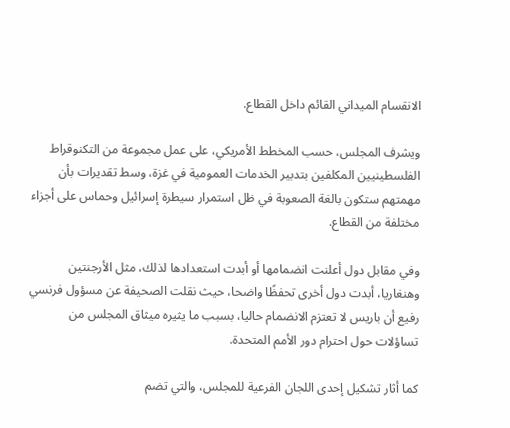الانقسام الميداني القائم داخل القطاع.

ويشرف المجلس، حسب المخطط الأمريكي، على عمل مجموعة من التكنوقراط الفلسطينيين المكلفين بتدبير الخدمات العمومية في غزة، وسط تقديرات بأن مهمتهم ستكون بالغة الصعوبة في ظل استمرار سيطرة إسرائيل وحماس على أجزاء مختلفة من القطاع.

وفي مقابل دول أعلنت انضمامها أو أبدت استعدادها لذلك، مثل الأرجنتين وهنغاريا، أبدت دول أخرى تحفظًا واضحا، حيث نقلت الصحيفة عن مسؤول فرنسي رفيع أن باريس لا تعتزم الانضمام حاليا، بسبب ما يثيره ميثاق المجلس من تساؤلات حول احترام دور الأمم المتحدة.

كما أثار تشكيل إحدى اللجان الفرعية للمجلس، والتي تضم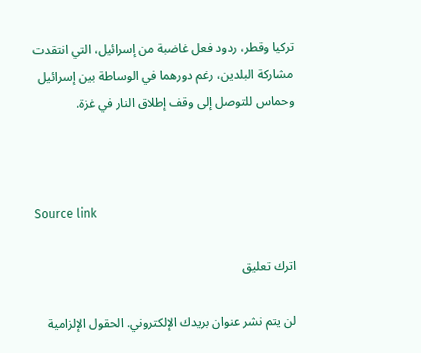تركيا وقطر، ردود فعل غاضبة من إسرائيل، التي انتقدت مشاركة البلدين، رغم دورهما في الوساطة بين إسرائيل وحماس للتوصل إلى وقف إطلاق النار في غزة.



Source link

اترك تعليق

لن يتم نشر عنوان بريدك الإلكتروني. الحقول الإلزامية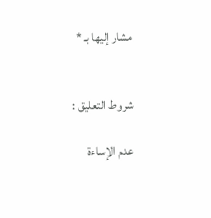مشار إليها بـ *


شروط التعليق :

عدم الإساءة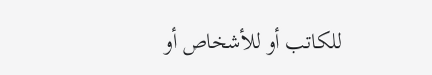للكاتب أو للأشخاص أو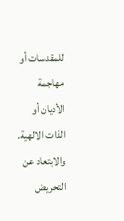للمقدسات أو مهاجمة الأديان أو الذات الالهية. والابتعاد عن التحريض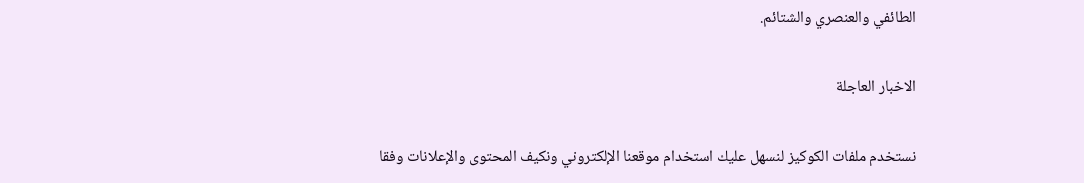الطائفي والعنصري والشتائم.

الاخبار العاجلة

نستخدم ملفات الكوكيز لنسهل عليك استخدام موقعنا الإلكتروني ونكيف المحتوى والإعلانات وفقا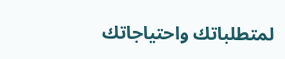لمتطلباتك واحتياجاتك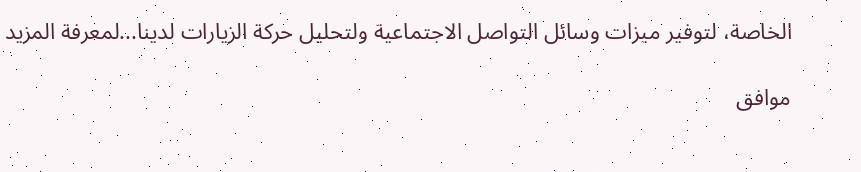الخاصة، لتوفير ميزات وسائل التواصل الاجتماعية ولتحليل حركة الزيارات لدينا...لمعرفة المزيد

موافق